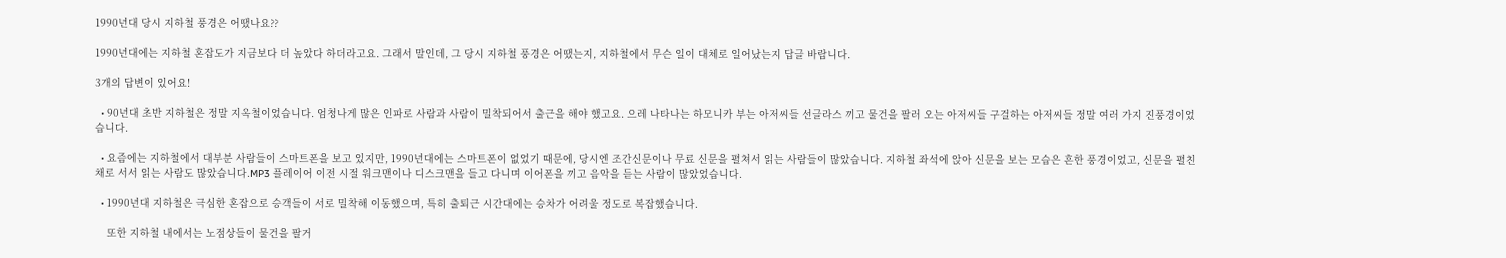1990년대 당시 지하철 풍경은 어땠나요??

1990년대에는 지하철 혼잡도가 지금보다 더 높았다 하더라고요. 그래서 말인데, 그 당시 지하철 풍경은 어땠는지, 지하철에서 무슨 일이 대체로 일어났는지 답글 바랍니다.

3개의 답변이 있어요!

  • 90년대 초반 지하철은 정말 지옥철이었습니다. 엄청나게 많은 인파로 사람과 사람이 밀착되어서 출근을 해야 했고요. 으레 나타나는 하모니카 부는 아저씨들 선글라스 끼고 물건을 팔러 오는 아저씨들 구걸하는 아저씨들 정말 여러 가지 진풍경이었습니다.

  • 요즘에는 지하철에서 대부분 사람들이 스마트폰을 보고 있지만, 1990년대에는 스마트폰이 없었기 때문에, 당시엔 조간신문이나 무료 신문을 펼쳐서 읽는 사람들이 많았습니다. 지하철 좌석에 앉아 신문을 보는 모습은 흔한 풍경이었고, 신문을 펼친 채로 서서 읽는 사람도 많았습니다.MP3 플레이어 이전 시절 워크맨이나 디스크맨을 들고 다니며 이어폰을 끼고 음악을 듣는 사람이 많았었습니다.

  • 1990년대 지하철은 극심한 혼잡으로 승객들이 서로 밀착해 이동했으며, 특히 출퇴근 시간대에는 승차가 어려울 정도로 복잡했습니다.

    또한 지하철 내에서는 노점상들이 물건을 팔거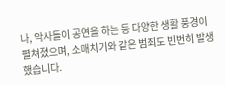나, 악사들이 공연을 하는 등 다양한 생활 풍경이 펼쳐졌으며, 소매치기와 같은 범죄도 빈번히 발생했습니다.